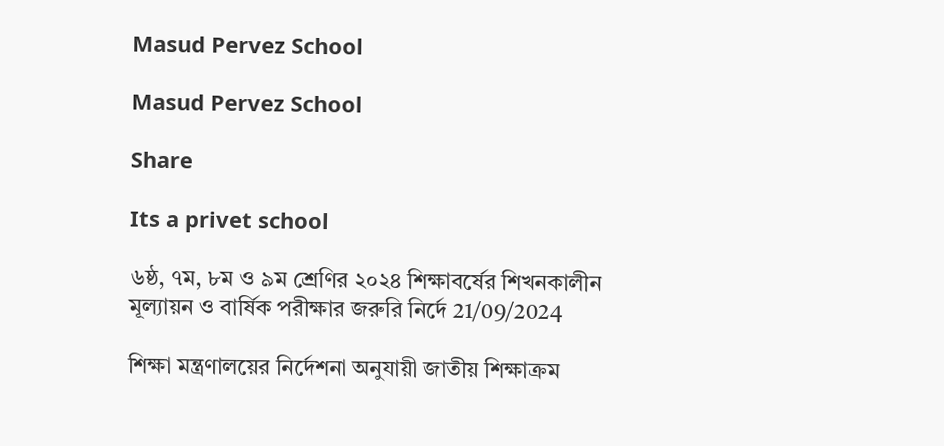Masud Pervez School

Masud Pervez School

Share

Its a privet school

৬ষ্ঠ, ৭ম, ৮ম ও ৯ম শ্রেণির ২০২৪ শিক্ষাবর্ষের শিখনকালীন মূল্যায়ন ও বার্ষিক পরীক্ষার জরুরি নির্দে 21/09/2024

শিক্ষা মন্ত্রণালয়ের নির্দেশনা অনুযায়ী জাতীয় শিক্ষাক্রম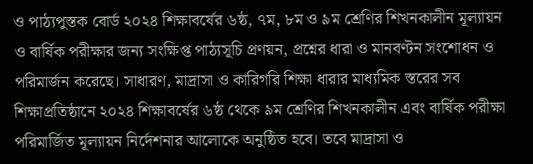ও পাঠ্যপুস্তক বোর্ড ২০২৪ শিক্ষাবর্ষের ৬ষ্ঠ, ৭ম, ৮ম ও ৯ম শ্রেণির শিখনকালীন মূল্যায়ন ও বার্ষিক পরীক্ষার জন্য সংক্ষিপ্ত পাঠ্যসূচি প্রণয়ন, প্রশ্নের ধারা ও মানবণ্টন সংশোধন ও পরিমার্জন করেছে। সাধারণ, মাদ্রাসা ও কারিগরি শিক্ষা ধারার মাধ্যমিক স্তরের সব শিক্ষাপ্রতিষ্ঠানে ২০২৪ শিক্ষাবর্ষের ৬ষ্ঠ থেকে ৯ম শ্রেণির শিখনকালীন এবং বার্ষিক পরীক্ষা পরিমার্জিত মূল্যায়ন নির্দেশনার আলোকে অনুষ্ঠিত হবে। তবে মাদ্রাসা ও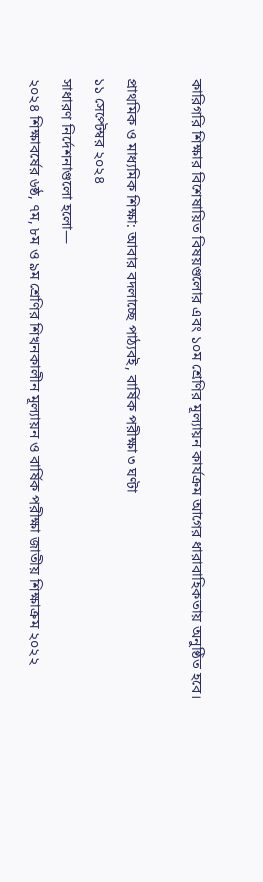কারিগরি শিক্ষার বিশেষায়িত বিষয়গুলোর এবং ১০ম শ্রেণির মূল্যায়ন কার্যক্রম আগের ধারাবাহিকতায় অনুষ্ঠিত হবে।

প্রাথমিক ও মাধ্যমিক শিক্ষা: আবার বদলাচ্ছে পাঠ্যবই, বার্ষিক পরীক্ষা ৩ ঘণ্টা
১১ সেপ্টেম্বর ২০২৪
সাধারণ নির্দেশনাগুলো হলো—
২০২৪ শিক্ষাবর্ষের ৬ষ্ঠ, ৭ম, ৮ম ও ৯ম শ্রেণির শিখনকালীন মূল্যায়ন ও বার্ষিক পরীক্ষা জাতীয় শিক্ষাক্রম ২০২২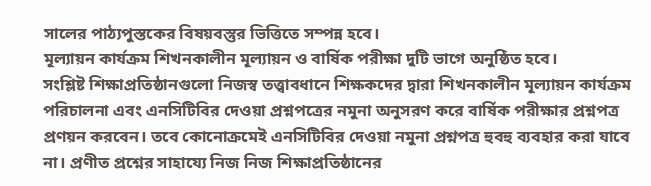সালের পাঠ্যপুস্তকের বিষয়বস্তুর ভিত্তিতে সম্পন্ন হবে।
মূল্যায়ন কার্যক্রম শিখনকালীন মূল্যায়ন ও বার্ষিক পরীক্ষা দুটি ভাগে অনুষ্ঠিত হবে।
সংশ্লিষ্ট শিক্ষাপ্রতিষ্ঠানগুলো নিজস্ব তত্ত্বাবধানে শিক্ষকদের দ্বারা শিখনকালীন মূল্যায়ন কার্যক্রম পরিচালনা এবং এনসিটিবির দেওয়া প্রশ্নপত্রের নমুনা অনুসরণ করে বার্ষিক পরীক্ষার প্রশ্নপত্র প্রণয়ন করবেন। তবে কোনোক্রমেই এনসিটিবির দেওয়া নমুনা প্রশ্নপত্র হুবহু ব্যবহার করা যাবে না। প্রণীত প্রশ্নের সাহায্যে নিজ নিজ শিক্ষাপ্রতিষ্ঠানের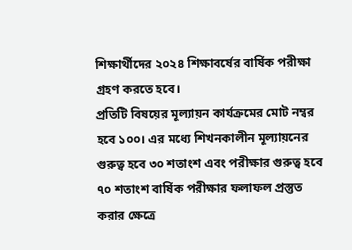শিক্ষার্থীদের ২০২৪ শিক্ষাবর্ষের বার্ষিক পরীক্ষা গ্রহণ করতে হবে।
প্রতিটি বিষয়ের মূল্যায়ন কার্যক্রমের মোট নম্বর হবে ১০০। এর মধ্যে শিখনকালীন মূল্যায়নের গুরুত্ব হবে ৩০ শতাংশ এবং পরীক্ষার গুরুত্ব হবে ৭০ শতাংশ বার্ষিক পরীক্ষার ফলাফল প্রস্তুত করার ক্ষেত্রে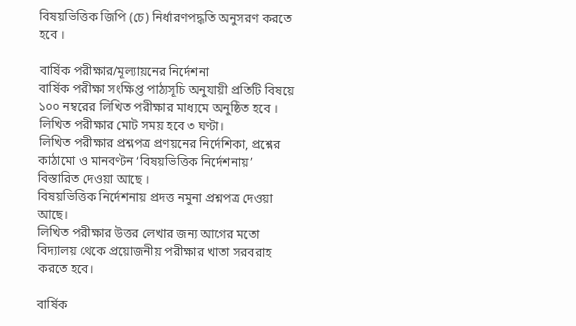বিষয়ভিত্তিক জিপি (চে) নির্ধারণপদ্ধতি অনুসরণ করতে হবে ।

বার্ষিক পরীক্ষার/মূল্যায়নের নির্দেশনা
বার্ষিক পরীক্ষা সংক্ষিপ্ত পাঠ্যসূচি অনুযায়ী প্রতিটি বিষয়ে ১০০ নম্বরের লিখিত পরীক্ষার মাধ্যমে অনুষ্ঠিত হবে ।
লিখিত পরীক্ষার মোট সময় হবে ৩ ঘণ্টা।
লিখিত পরীক্ষার প্রশ্নপত্র প্রণয়নের নির্দেশিকা, প্রশ্নের কাঠামো ও মানবণ্টন ‘বিষয়ভিত্তিক নির্দেশনায়’ বিস্তারিত দেওয়া আছে ।
বিষয়ভিত্তিক নির্দেশনায় প্রদত্ত নমুনা প্রশ্নপত্র দেওয়া আছে।
লিখিত পরীক্ষার উত্তর লেখার জন্য আগের মতো বিদ্যালয় থেকে প্রয়োজনীয় পরীক্ষার খাতা সরবরাহ করতে হবে।

বার্ষিক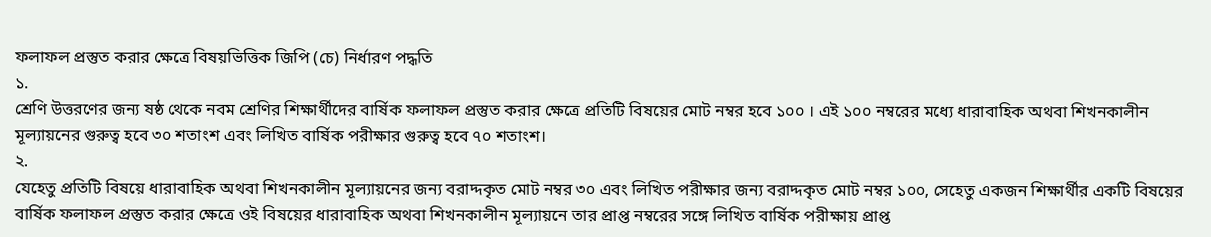ফলাফল প্রস্তুত করার ক্ষেত্রে বিষয়ভিত্তিক জিপি (চে) নির্ধারণ পদ্ধতি
১.
শ্রেণি উত্তরণের জন্য ষষ্ঠ থেকে নবম শ্রেণির শিক্ষার্থীদের বার্ষিক ফলাফল প্রস্তুত করার ক্ষেত্রে প্রতিটি বিষয়ের মোট নম্বর হবে ১০০ । এই ১০০ নম্বরের মধ্যে ধারাবাহিক অথবা শিখনকালীন মূল্যায়নের গুরুত্ব হবে ৩০ শতাংশ এবং লিখিত বার্ষিক পরীক্ষার গুরুত্ব হবে ৭০ শতাংশ।
২.
যেহেতু প্রতিটি বিষয়ে ধারাবাহিক অথবা শিখনকালীন মূল্যায়নের জন্য বরাদ্দকৃত মোট নম্বর ৩০ এবং লিখিত পরীক্ষার জন্য বরাদ্দকৃত মোট নম্বর ১০০, সেহেতু একজন শিক্ষার্থীর একটি বিষয়ের বার্ষিক ফলাফল প্রস্তুত করার ক্ষেত্রে ওই বিষয়ের ধারাবাহিক অথবা শিখনকালীন মূল্যায়নে তার প্রাপ্ত নম্বরের সঙ্গে লিখিত বার্ষিক পরীক্ষায় প্রাপ্ত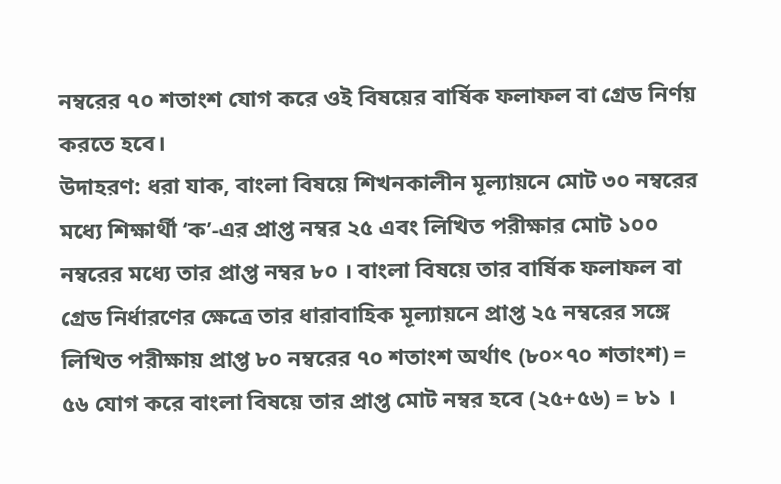নম্বরের ৭০ শতাংশ যোগ করে ওই বিষয়ের বার্ষিক ফলাফল বা গ্রেড নির্ণয় করতে হবে।
উদাহরণ: ধরা যাক, বাংলা বিষয়ে শিখনকালীন মূল্যায়নে মোট ৩০ নম্বরের মধ্যে শিক্ষার্থী ‘ক’-এর প্রাপ্ত নম্বর ২৫ এবং লিখিত পরীক্ষার মোট ১০০ নম্বরের মধ্যে তার প্রাপ্ত নম্বর ৮০ । বাংলা বিষয়ে তার বার্ষিক ফলাফল বা গ্রেড নির্ধারণের ক্ষেত্রে তার ধারাবাহিক মূল্যায়নে প্রাপ্ত ২৫ নম্বরের সঙ্গে লিখিত পরীক্ষায় প্রাপ্ত ৮০ নম্বরের ৭০ শতাংশ অর্থাৎ (৮০×৭০ শতাংশ) = ৫৬ যোগ করে বাংলা বিষয়ে তার প্রাপ্ত মোট নম্বর হবে (২৫+৫৬) = ৮১ ।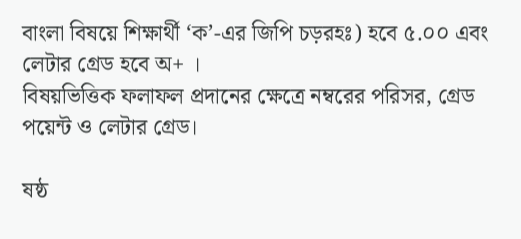বাংলা বিষয়ে শিক্ষার্থী ‘ক’-এর জিপি চড়রহঃ) হবে ৫.০০ এবং লেটার গ্রেড হবে অ‍+ ।
বিষয়ভিত্তিক ফলাফল প্রদানের ক্ষেত্রে নম্বরের পরিসর, গ্রেড পয়েন্ট ও লেটার গ্রেড।

ষষ্ঠ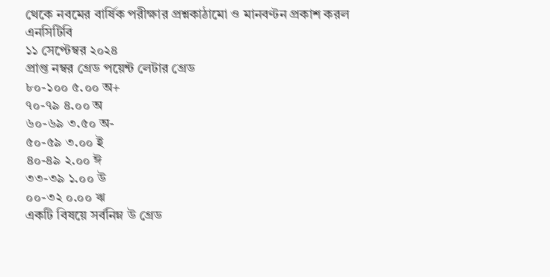থেকে নবমের বার্ষিক পরীক্ষার প্রশ্নকাঠামো ও মানবণ্টন প্রকাশ করল এনসিটিবি
১১ সেপ্টেম্বর ২০২৪
প্রাপ্ত নম্বর গ্রেড পয়েন্ট লেটার গ্রেড
৮০-১০০ ৫.০০ অ‍+
৭০-৭৯ ৪.০০ অ‍
৬০-৬৯ ৩.৫০ অ‍-
৫০-৫৯ ৩.০০ ই
৪০-৪৯ ২.০০ ঈ
৩৩-৩৯ ১.০০ উ
০০-৩২ ০.০০ ঋ
একটি বিষয়ে সর্বনিম্ন উ গ্রেড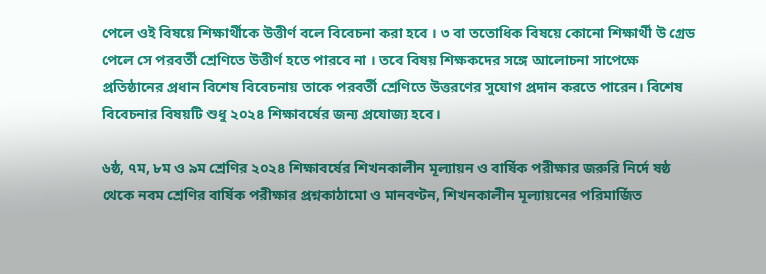পেলে ওই বিষয়ে শিক্ষার্থীকে উত্তীর্ণ বলে বিবেচনা করা হবে । ৩ বা ততোধিক বিষয়ে কোনো শিক্ষার্থী উ গ্রেড পেলে সে পরবর্তী শ্রেণিতে উত্তীর্ণ হতে পারবে না । তবে বিষয় শিক্ষকদের সঙ্গে আলোচনা সাপেক্ষে প্রতিষ্ঠানের প্রধান বিশেষ বিবেচনায় তাকে পরবর্তী শ্রেণিতে উত্তরণের সুযোগ প্রদান করতে পারেন। বিশেষ বিবেচনার বিষয়টি শুধু ২০২৪ শিক্ষাবর্ষের জন্য প্রযোজ্য হবে।

৬ষ্ঠ, ৭ম, ৮ম ও ৯ম শ্রেণির ২০২৪ শিক্ষাবর্ষের শিখনকালীন মূল্যায়ন ও বার্ষিক পরীক্ষার জরুরি নির্দে ষষ্ঠ থেকে নবম শ্রেণির বার্ষিক পরীক্ষার প্রশ্নকাঠামো ও মানবণ্টন, শিখনকালীন মূল্যায়নের পরিমার্জিত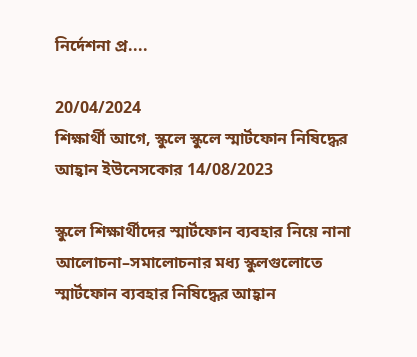নির্দেশনা প্র....

20/04/2024
শিক্ষার্থী আগে, স্কুলে স্কুলে স্মার্টফোন নিষিদ্ধের আহ্বান ইউনেসকোর 14/08/2023

স্কুলে শিক্ষার্থীদের স্মার্টফোন ব্যবহার নিয়ে নানা আলোচনা–সমালোচনার মধ্য স্কুলগুলোতে স্মার্টফোন ব্যবহার নিষিদ্ধের আহ্বান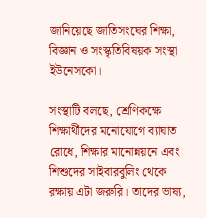জানিয়েছে জাতিসংঘের শিক্ষা, বিজ্ঞান ও সংস্কৃতিবিষয়ক সংস্থা ইউনেসকো।

সংস্থাটি বলছে, শ্রেণিকক্ষে শিক্ষার্থীদের মনোযোগে ব্যাঘাত রোধে, শিক্ষার মানোন্নয়নে এবং শিশুদের সাইবারবুলিং থেকে রক্ষায় এটা জরুরি। তাদের ভাষ্য,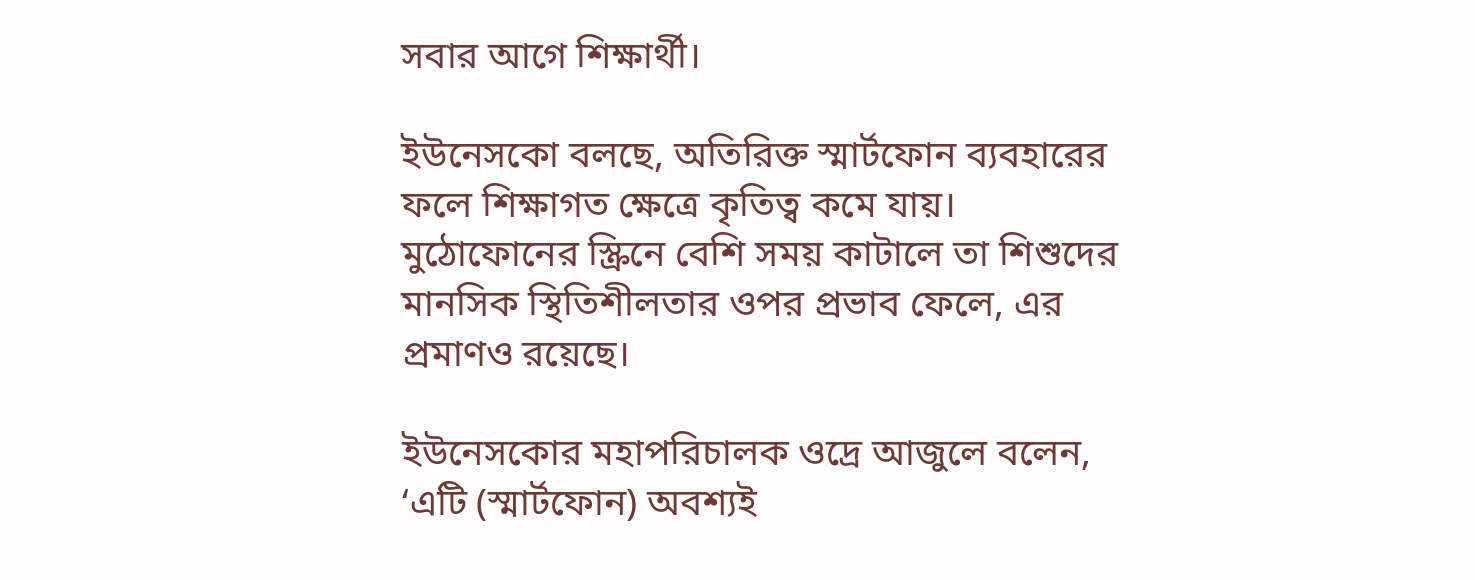সবার আগে শিক্ষার্থী।

ইউনেসকো বলছে, অতিরিক্ত স্মার্টফোন ব্যবহারের ফলে শিক্ষাগত ক্ষেত্রে কৃতিত্ব কমে যায়। মুঠোফোনের স্ক্রিনে বেশি সময় কাটালে তা শিশুদের মানসিক স্থিতিশীলতার ওপর প্রভাব ফেলে, এর প্রমাণও রয়েছে।

ইউনেসকোর মহাপরিচালক ওদ্রে আজুলে বলেন, ‘এটি (স্মার্টফোন) অবশ্যই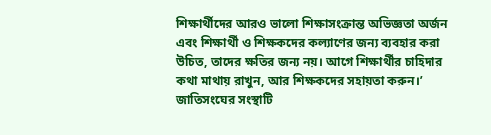শিক্ষার্থীদের আরও ভালো শিক্ষাসংক্রান্ত অভিজ্ঞতা অর্জন এবং শিক্ষার্থী ও শিক্ষকদের কল্যাণের জন্য ব্যবহার করা উচিত, তাদের ক্ষতির জন্য নয়। আগে শিক্ষার্থীর চাহিদার কথা মাথায় রাখুন, আর শিক্ষকদের সহায়তা করুন।’
জাতিসংঘের সংস্থাটি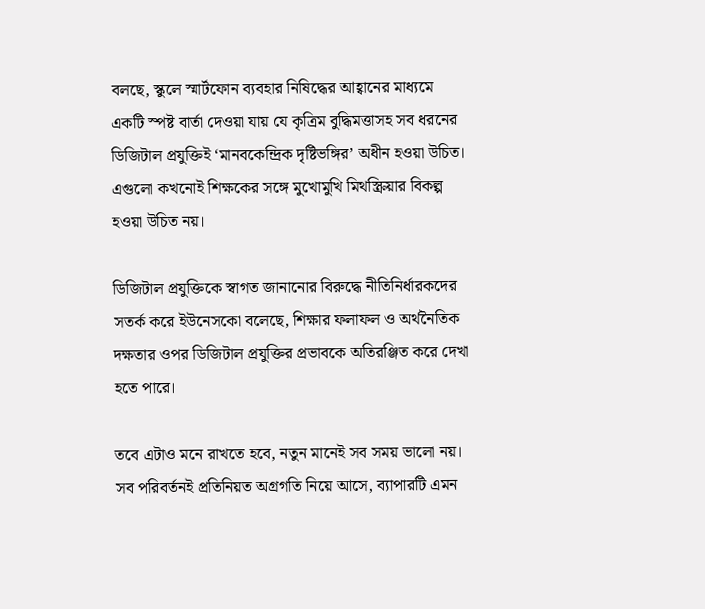বলছে, স্কুলে স্মার্টফোন ব্যবহার নিষিদ্ধের আহ্বানের মাধ্যমে একটি স্পষ্ট বার্তা দেওয়া যায় যে কৃত্রিম বুদ্ধিমত্তাসহ সব ধরনের ডিজিটাল প্রযুক্তিই ‘মানবকেন্দ্রিক দৃষ্টিভঙ্গির’ অধীন হওয়া উচিত। এগুলো কখনোই শিক্ষকের সঙ্গে মুখোমুখি মিথস্ক্রিয়ার বিকল্প হওয়া উচিত নয়।

ডিজিটাল প্রযুক্তিকে স্বাগত জানানোর বিরুদ্ধে নীতিনির্ধারকদের সতর্ক করে ইউনেসকো বলেছে, শিক্ষার ফলাফল ও অর্থনৈতিক দক্ষতার ওপর ডিজিটাল প্রযুক্তির প্রভাবকে অতিরঞ্জিত করে দেখা হতে পারে।

তবে এটাও মনে রাখতে হবে, নতুন মানেই সব সময় ভালো নয়। সব পরিবর্তনই প্রতিনিয়ত অগ্রগতি নিয়ে আসে, ব্যাপারটি এমন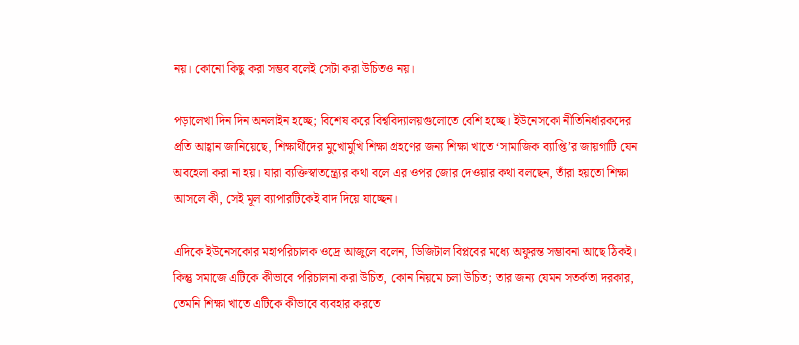নয়। কোনো কিছু করা সম্ভব বলেই সেটা করা উচিতও নয়।

পড়ালেখা দিন দিন অনলাইন হচ্ছে; বিশেষ করে বিশ্ববিদ্যালয়গুলোতে বেশি হচ্ছে। ইউনেসকো নীতিনির্ধারকদের প্রতি আহ্বান জানিয়েছে, শিক্ষার্থীদের মুখোমুখি শিক্ষা গ্রহণের জন্য শিক্ষা খাতে ‘সামাজিক ব্যাপ্তি’র জায়গাটি যেন অবহেলা করা না হয়। যারা ব্যক্তিস্বাতন্ত্র্যের কথা বলে এর ওপর জোর দেওয়ার কথা বলছেন, তাঁরা হয়তো শিক্ষা আসলে কী, সেই মূল ব্যাপারটিকেই বাদ দিয়ে যাচ্ছেন।

এদিকে ইউনেসকোর মহাপরিচালক ওদ্রে আজুলে বলেন, ডিজিটাল বিপ্লবের মধ্যে অফুরন্ত সম্ভাবনা আছে ঠিকই। কিন্তু সমাজে এটিকে কীভাবে পরিচালনা করা উচিত, কোন নিয়মে চলা উচিত; তার জন্য যেমন সতর্কতা দরকার, তেমনি শিক্ষা খাতে এটিকে কীভাবে ব্যবহার করতে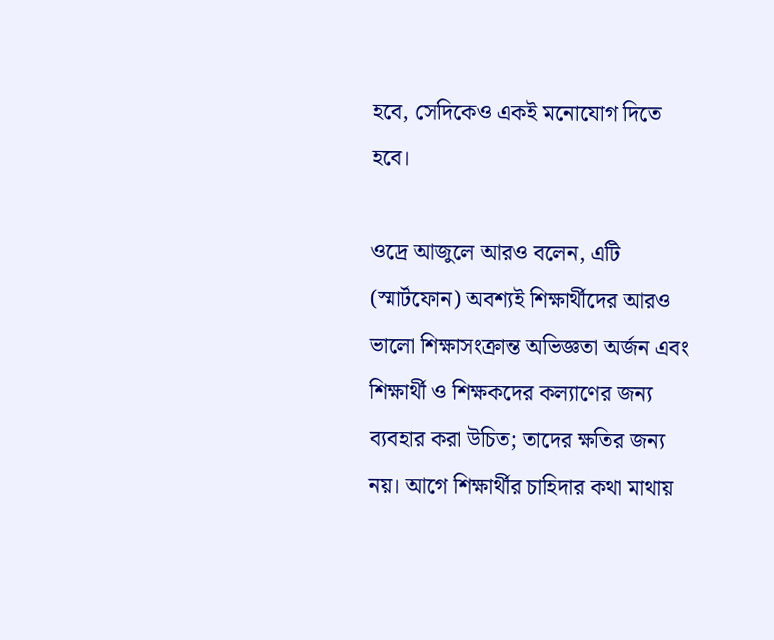হবে, সেদিকেও একই মনোযোগ দিতে হবে।

ওদ্রে আজুলে আরও বলেন, এটি (স্মার্টফোন) অবশ্যই শিক্ষার্থীদের আরও ভালো শিক্ষাসংক্রান্ত অভিজ্ঞতা অর্জন এবং শিক্ষার্থী ও শিক্ষকদের কল্যাণের জন্য ব্যবহার করা উচিত; তাদের ক্ষতির জন্য নয়। আগে শিক্ষার্থীর চাহিদার কথা মাথায়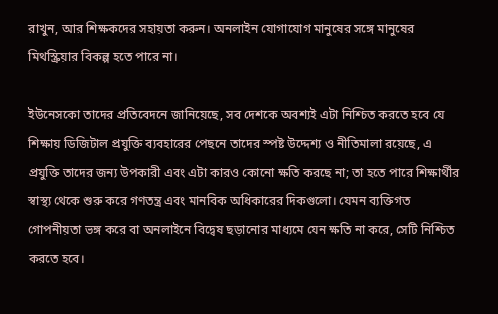রাখুন, আর শিক্ষকদের সহায়তা করুন। অনলাইন যোগাযোগ মানুষের সঙ্গে মানুষের মিথস্ক্রিয়ার বিকল্প হতে পারে না।

ইউনেসকো তাদের প্রতিবেদনে জানিয়েছে, সব দেশকে অবশ্যই এটা নিশ্চিত করতে হবে যে শিক্ষায় ডিজিটাল প্রযুক্তি ব্যবহারের পেছনে তাদের স্পষ্ট উদ্দেশ্য ও নীতিমালা রয়েছে, এ প্রযুক্তি তাদের জন্য উপকারী এবং এটা কারও কোনো ক্ষতি করছে না; তা হতে পারে শিক্ষার্থীর স্বাস্থ্য থেকে শুরু করে গণতন্ত্র এবং মানবিক অধিকারের দিকগুলো। যেমন ব্যক্তিগত গোপনীয়তা ভঙ্গ করে বা অনলাইনে বিদ্বেষ ছড়ানোর মাধ্যমে যেন ক্ষতি না করে, সেটি নিশ্চিত করতে হবে।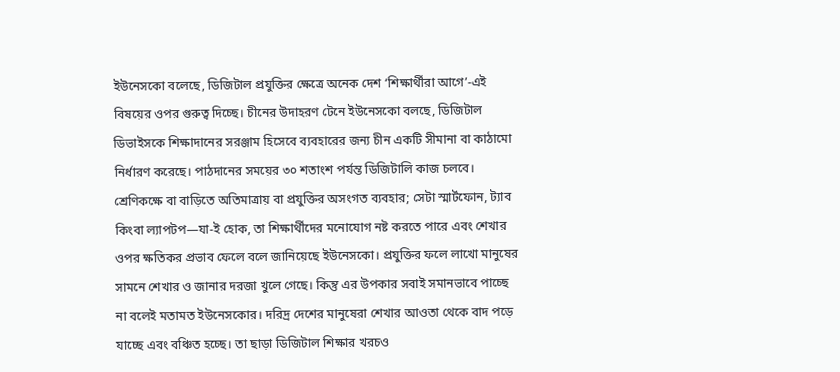ইউনেসকো বলেছে, ডিজিটাল প্রযুক্তির ক্ষেত্রে অনেক দেশ ‘শিক্ষার্থীরা আগে’-এই বিষয়ের ওপর গুরুত্ব দিচ্ছে। চীনের উদাহরণ টেনে ইউনেসকো বলছে, ডিজিটাল ডিভাইসকে শিক্ষাদানের সরঞ্জাম হিসেবে ব্যবহারের জন্য চীন একটি সীমানা বা কাঠামো নির্ধারণ করেছে। পাঠদানের সময়ের ৩০ শতাংশ পর্যন্ত ডিজিটালি কাজ চলবে।
শ্রেণিকক্ষে বা বাড়িতে অতিমাত্রায় বা প্রযুক্তির অসংগত ব্যবহার; সেটা স্মার্টফোন, ট্যাব কিংবা ল্যাপটপ—যা-ই হোক, তা শিক্ষার্থীদের মনোযোগ নষ্ট করতে পারে এবং শেখার ওপর ক্ষতিকর প্রভাব ফেলে বলে জানিয়েছে ইউনেসকো। প্রযুক্তির ফলে লাখো মানুষের সামনে শেখার ও জানার দরজা খুলে গেছে। কিন্তু এর উপকার সবাই সমানভাবে পাচ্ছে না বলেই মতামত ইউনেসকোর। দরিদ্র দেশের মানুষেরা শেখার আওতা থেকে বাদ পড়ে যাচ্ছে এবং বঞ্চিত হচ্ছে। তা ছাড়া ডিজিটাল শিক্ষার খরচও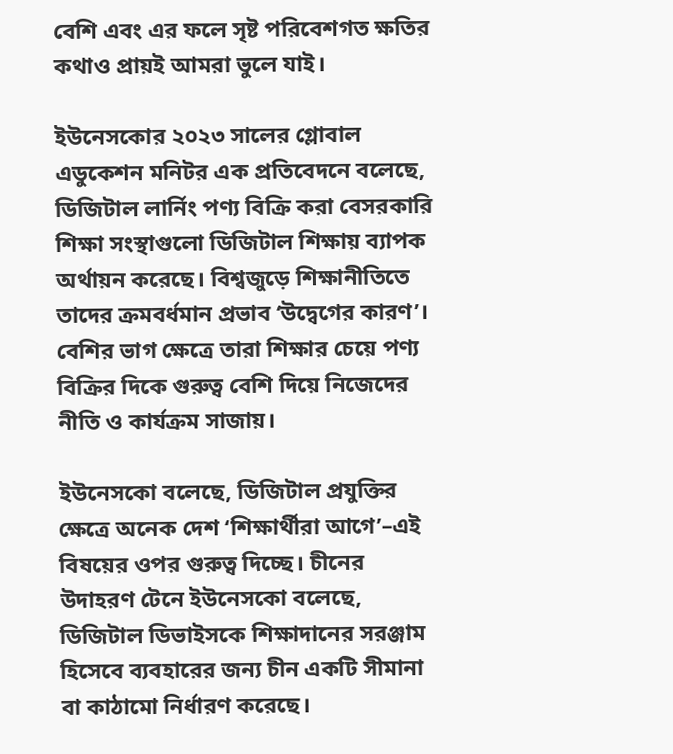বেশি এবং এর ফলে সৃষ্ট পরিবেশগত ক্ষতির কথাও প্রায়ই আমরা ভুলে যাই।

ইউনেসকোর ২০২৩ সালের গ্লোবাল এডুকেশন মনিটর এক প্রতিবেদনে বলেছে, ডিজিটাল লার্নিং পণ্য বিক্রি করা বেসরকারি শিক্ষা সংস্থাগুলো ডিজিটাল শিক্ষায় ব্যাপক অর্থায়ন করেছে। বিশ্বজুড়ে শিক্ষানীতিতে তাদের ক্রমবর্ধমান প্রভাব ‘উদ্বেগের কারণ’। বেশির ভাগ ক্ষেত্রে তারা শিক্ষার চেয়ে পণ্য বিক্রির দিকে গুরুত্ব বেশি দিয়ে নিজেদের নীতি ও কার্যক্রম সাজায়।

ইউনেসকো বলেছে, ডিজিটাল প্রযুক্তির ক্ষেত্রে অনেক দেশ ‘শিক্ষার্থীরা আগে’–এই বিষয়ের ওপর গুরুত্ব দিচ্ছে। চীনের উদাহরণ টেনে ইউনেসকো বলেছে, ডিজিটাল ডিভাইসকে শিক্ষাদানের সরঞ্জাম হিসেবে ব্যবহারের জন্য চীন একটি সীমানা বা কাঠামো নির্ধারণ করেছে।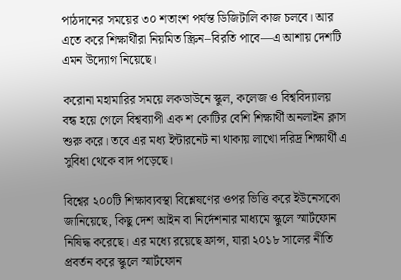পাঠদানের সময়ের ৩০ শতাংশ পর্যন্ত ডিজিটালি কাজ চলবে। আর এতে করে শিক্ষার্থীরা নিয়মিত স্ক্রিন–বিরতি পাবে—এ আশায় দেশটি এমন উদ্যোগ নিয়েছে।

করোনা মহামারির সময়ে লকডাউনে স্কুল, কলেজ ও বিশ্ববিদ্যালয় বন্ধ হয়ে গেলে বিশ্বব্যাপী এক শ কোটির বেশি শিক্ষার্থী অনলাইন ক্লাস শুরু করে। তবে এর মধ্য ইন্টারনেট না থাকায় লাখো দরিদ্র শিক্ষার্থী এ সুবিধা থেকে বাদ পড়েছে।

বিশ্বের ২০০টি শিক্ষাব্যবস্থা বিশ্লেষণের ওপর ভিত্তি করে ইউনেসকো জানিয়েছে, কিছু দেশ আইন বা নির্দেশনার মাধ্যমে স্কুলে স্মার্টফোন নিষিদ্ধ করেছে। এর মধ্যে রয়েছে ফ্রান্স, যারা ২০১৮ সালের নীতি প্রবর্তন করে স্কুলে স্মার্টফোন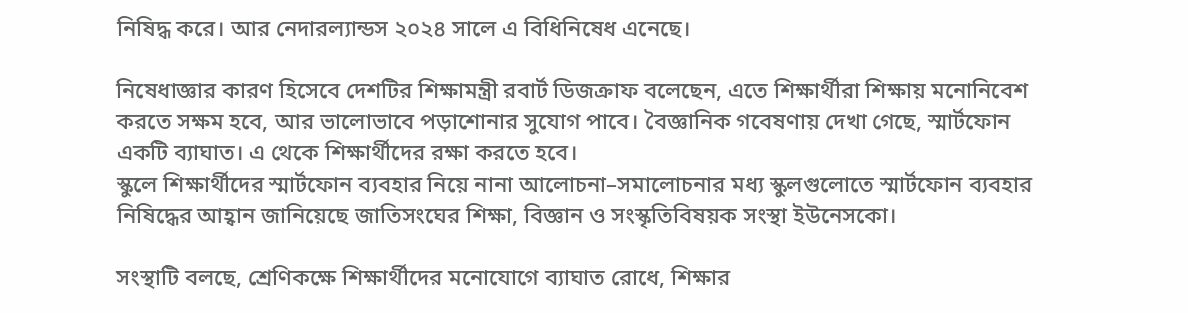নিষিদ্ধ করে। আর নেদারল্যান্ডস ২০২৪ সালে এ বিধিনিষেধ এনেছে।

নিষেধাজ্ঞার কারণ হিসেবে দেশটির শিক্ষামন্ত্রী রবার্ট ডিজক্রাফ বলেছেন, এতে শিক্ষার্থীরা শিক্ষায় মনোনিবেশ করতে সক্ষম হবে, আর ভালোভাবে পড়াশোনার সুযোগ পাবে। বৈজ্ঞানিক গবেষণায় দেখা গেছে, স্মার্টফোন একটি ব্যাঘাত। এ থেকে শিক্ষার্থীদের রক্ষা করতে হবে।
স্কুলে শিক্ষার্থীদের স্মার্টফোন ব্যবহার নিয়ে নানা আলোচনা–সমালোচনার মধ্য স্কুলগুলোতে স্মার্টফোন ব্যবহার নিষিদ্ধের আহ্বান জানিয়েছে জাতিসংঘের শিক্ষা, বিজ্ঞান ও সংস্কৃতিবিষয়ক সংস্থা ইউনেসকো।

সংস্থাটি বলছে, শ্রেণিকক্ষে শিক্ষার্থীদের মনোযোগে ব্যাঘাত রোধে, শিক্ষার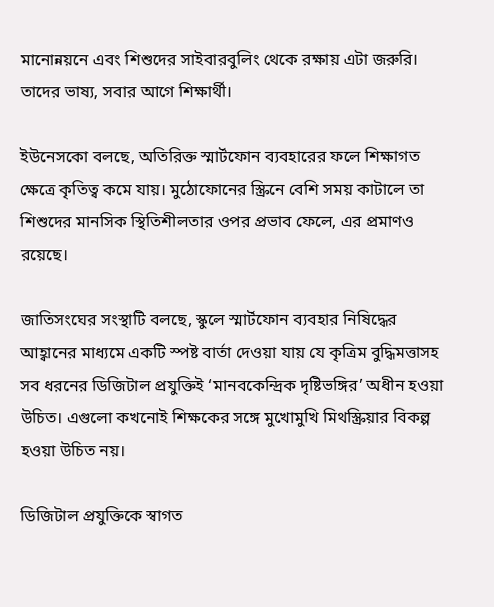মানোন্নয়নে এবং শিশুদের সাইবারবুলিং থেকে রক্ষায় এটা জরুরি। তাদের ভাষ্য, সবার আগে শিক্ষার্থী।

ইউনেসকো বলছে, অতিরিক্ত স্মার্টফোন ব্যবহারের ফলে শিক্ষাগত ক্ষেত্রে কৃতিত্ব কমে যায়। মুঠোফোনের স্ক্রিনে বেশি সময় কাটালে তা শিশুদের মানসিক স্থিতিশীলতার ওপর প্রভাব ফেলে, এর প্রমাণও রয়েছে।

জাতিসংঘের সংস্থাটি বলছে, স্কুলে স্মার্টফোন ব্যবহার নিষিদ্ধের আহ্বানের মাধ্যমে একটি স্পষ্ট বার্তা দেওয়া যায় যে কৃত্রিম বুদ্ধিমত্তাসহ সব ধরনের ডিজিটাল প্রযুক্তিই ‘মানবকেন্দ্রিক দৃষ্টিভঙ্গির’ অধীন হওয়া উচিত। এগুলো কখনোই শিক্ষকের সঙ্গে মুখোমুখি মিথস্ক্রিয়ার বিকল্প হওয়া উচিত নয়।

ডিজিটাল প্রযুক্তিকে স্বাগত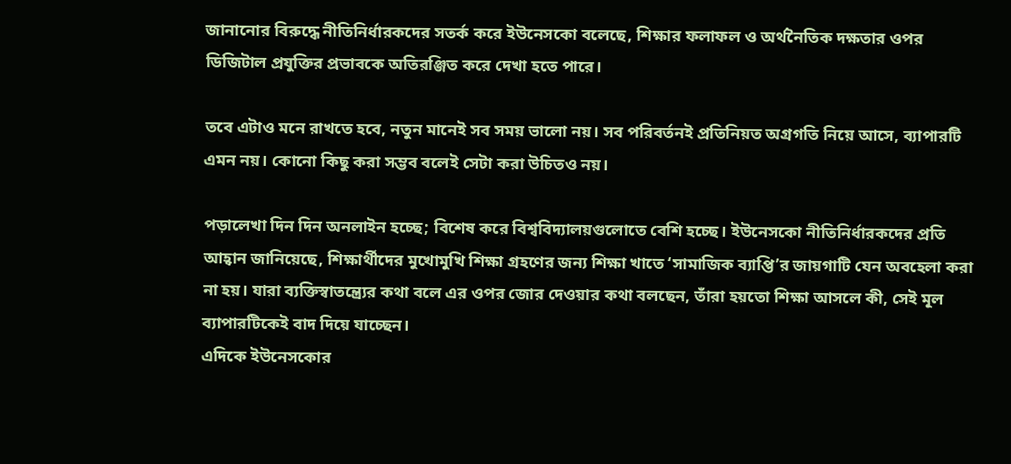জানানোর বিরুদ্ধে নীতিনির্ধারকদের সতর্ক করে ইউনেসকো বলেছে, শিক্ষার ফলাফল ও অর্থনৈতিক দক্ষতার ওপর ডিজিটাল প্রযুক্তির প্রভাবকে অতিরঞ্জিত করে দেখা হতে পারে।

তবে এটাও মনে রাখতে হবে, নতুন মানেই সব সময় ভালো নয়। সব পরিবর্তনই প্রতিনিয়ত অগ্রগতি নিয়ে আসে, ব্যাপারটি এমন নয়। কোনো কিছু করা সম্ভব বলেই সেটা করা উচিতও নয়।

পড়ালেখা দিন দিন অনলাইন হচ্ছে; বিশেষ করে বিশ্ববিদ্যালয়গুলোতে বেশি হচ্ছে। ইউনেসকো নীতিনির্ধারকদের প্রতি আহ্বান জানিয়েছে, শিক্ষার্থীদের মুখোমুখি শিক্ষা গ্রহণের জন্য শিক্ষা খাতে ‘সামাজিক ব্যাপ্তি’র জায়গাটি যেন অবহেলা করা না হয়। যারা ব্যক্তিস্বাতন্ত্র্যের কথা বলে এর ওপর জোর দেওয়ার কথা বলছেন, তাঁরা হয়তো শিক্ষা আসলে কী, সেই মূল ব্যাপারটিকেই বাদ দিয়ে যাচ্ছেন।
এদিকে ইউনেসকোর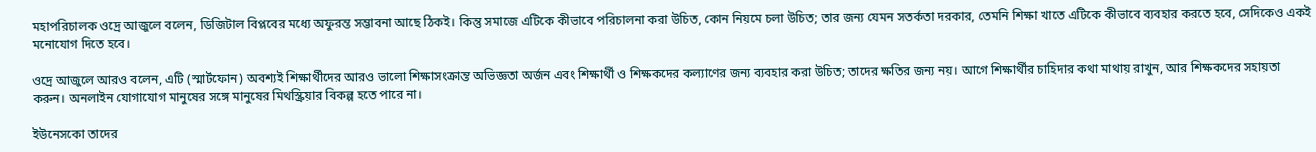মহাপরিচালক ওদ্রে আজুলে বলেন, ডিজিটাল বিপ্লবের মধ্যে অফুরন্ত সম্ভাবনা আছে ঠিকই। কিন্তু সমাজে এটিকে কীভাবে পরিচালনা করা উচিত, কোন নিয়মে চলা উচিত; তার জন্য যেমন সতর্কতা দরকার, তেমনি শিক্ষা খাতে এটিকে কীভাবে ব্যবহার করতে হবে, সেদিকেও একই মনোযোগ দিতে হবে।

ওদ্রে আজুলে আরও বলেন, এটি (স্মার্টফোন) অবশ্যই শিক্ষার্থীদের আরও ভালো শিক্ষাসংক্রান্ত অভিজ্ঞতা অর্জন এবং শিক্ষার্থী ও শিক্ষকদের কল্যাণের জন্য ব্যবহার করা উচিত; তাদের ক্ষতির জন্য নয়। আগে শিক্ষার্থীর চাহিদার কথা মাথায় রাখুন, আর শিক্ষকদের সহায়তা করুন। অনলাইন যোগাযোগ মানুষের সঙ্গে মানুষের মিথস্ক্রিয়ার বিকল্প হতে পারে না।

ইউনেসকো তাদের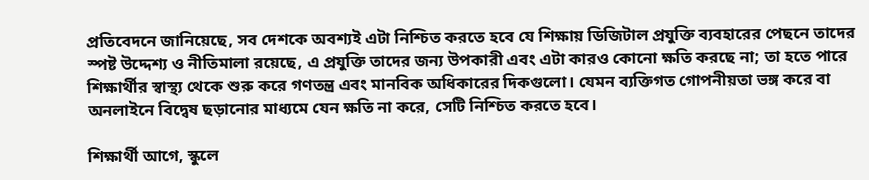প্রতিবেদনে জানিয়েছে, সব দেশকে অবশ্যই এটা নিশ্চিত করতে হবে যে শিক্ষায় ডিজিটাল প্রযুক্তি ব্যবহারের পেছনে তাদের স্পষ্ট উদ্দেশ্য ও নীতিমালা রয়েছে, এ প্রযুক্তি তাদের জন্য উপকারী এবং এটা কারও কোনো ক্ষতি করছে না; তা হতে পারে শিক্ষার্থীর স্বাস্থ্য থেকে শুরু করে গণতন্ত্র এবং মানবিক অধিকারের দিকগুলো। যেমন ব্যক্তিগত গোপনীয়তা ভঙ্গ করে বা অনলাইনে বিদ্বেষ ছড়ানোর মাধ্যমে যেন ক্ষতি না করে, সেটি নিশ্চিত করতে হবে।

শিক্ষার্থী আগে, স্কুলে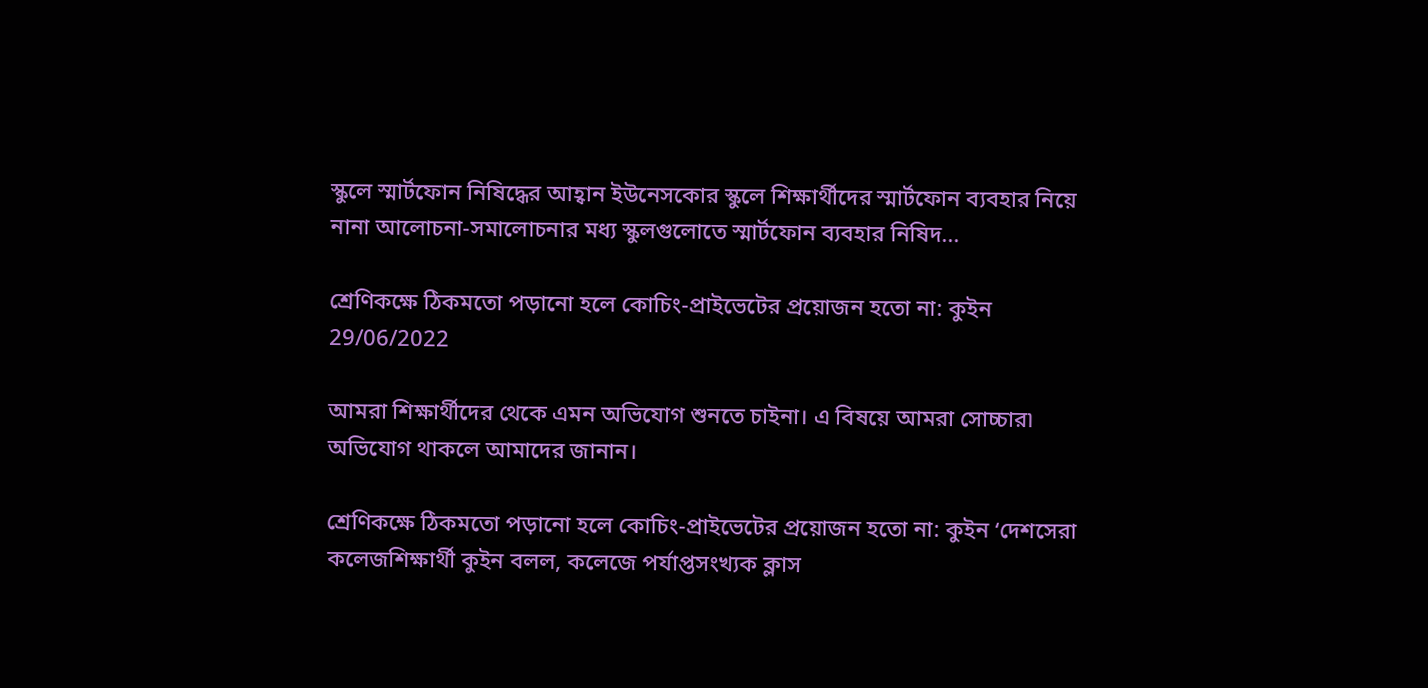স্কুলে স্মার্টফোন নিষিদ্ধের আহ্বান ইউনেসকোর স্কুলে শিক্ষার্থীদের স্মার্টফোন ব্যবহার নিয়ে নানা আলোচনা-সমালোচনার মধ্য স্কুলগুলোতে স্মার্টফোন ব্যবহার নিষিদ...

শ্রেণিকক্ষে ঠিকমতো পড়ানো হলে কোচিং-প্রাইভেটের প্রয়োজন হতো না: কুইন 29/06/2022

আমরা শিক্ষার্থীদের থেকে এমন অভিযোগ শুনতে চাইনা। এ বিষয়ে আমরা সোচ্চার৷
অভিযোগ থাকলে আমাদের জানান।

শ্রেণিকক্ষে ঠিকমতো পড়ানো হলে কোচিং-প্রাইভেটের প্রয়োজন হতো না: কুইন ‘দেশসেরা কলেজশিক্ষার্থী কুইন বলল, কলেজে পর্যাপ্তসংখ্যক ক্লাস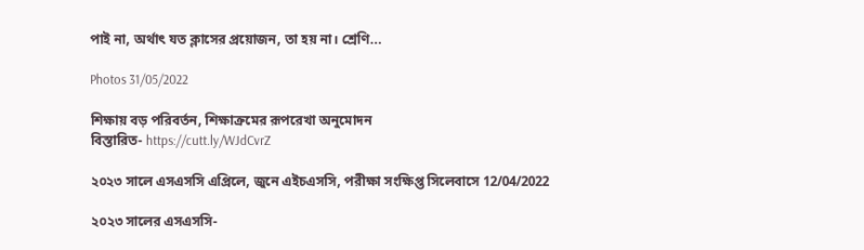পাই না, অর্থাৎ যত ক্লাসের প্রয়োজন, তা হয় না। শ্রেণি...

Photos 31/05/2022

শিক্ষায় বড় পরিবর্তন, শিক্ষাক্রমের রূপরেখা অনুমোদন
বিস্তারিত- https://cutt.ly/WJdCvrZ

২০২৩ সালে এসএসসি এপ্রিলে, জুনে এইচএসসি, পরীক্ষা সংক্ষিপ্ত সিলেবাসে 12/04/2022

২০২৩ সালের এসএসসি-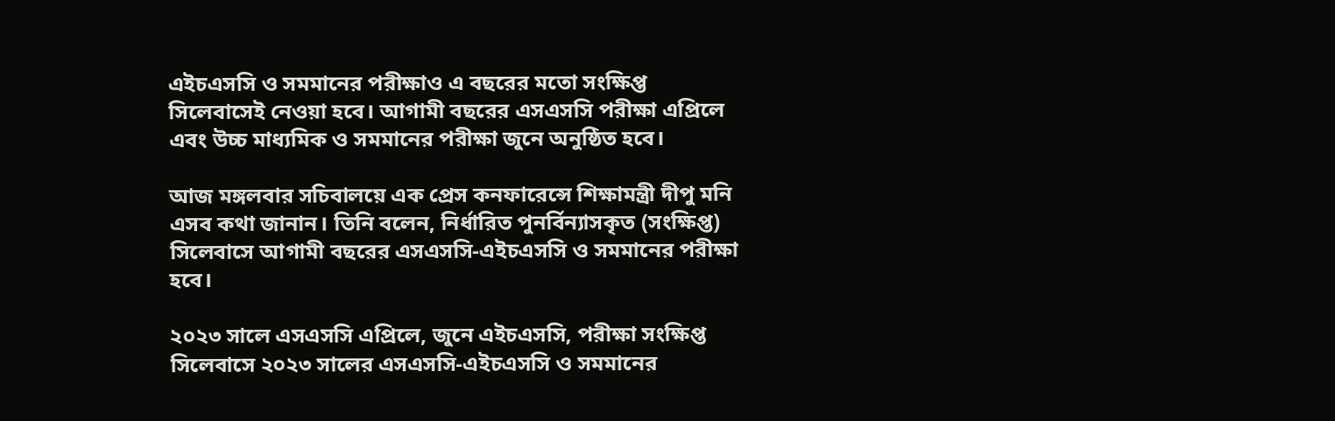এইচএসসি ও সমমানের পরীক্ষাও এ বছরের মতো সংক্ষিপ্ত সিলেবাসেই নেওয়া হবে। আগামী বছরের এসএসসি পরীক্ষা এপ্রিলে এবং উচ্চ মাধ্যমিক ও সমমানের পরীক্ষা জুনে অনুষ্ঠিত হবে।

আজ মঙ্গলবার সচিবালয়ে এক প্রেস কনফারেন্সে শিক্ষামন্ত্রী দীপু মনি এসব কথা জানান। তিনি বলেন, নির্ধারিত পুনর্বিন্যাসকৃত (সংক্ষিপ্ত) সিলেবাসে আগামী বছরের এসএসসি-এইচএসসি ও সমমানের পরীক্ষা হবে।

২০২৩ সালে এসএসসি এপ্রিলে, জুনে এইচএসসি, পরীক্ষা সংক্ষিপ্ত সিলেবাসে ২০২৩ সালের এসএসসি-এইচএসসি ও সমমানের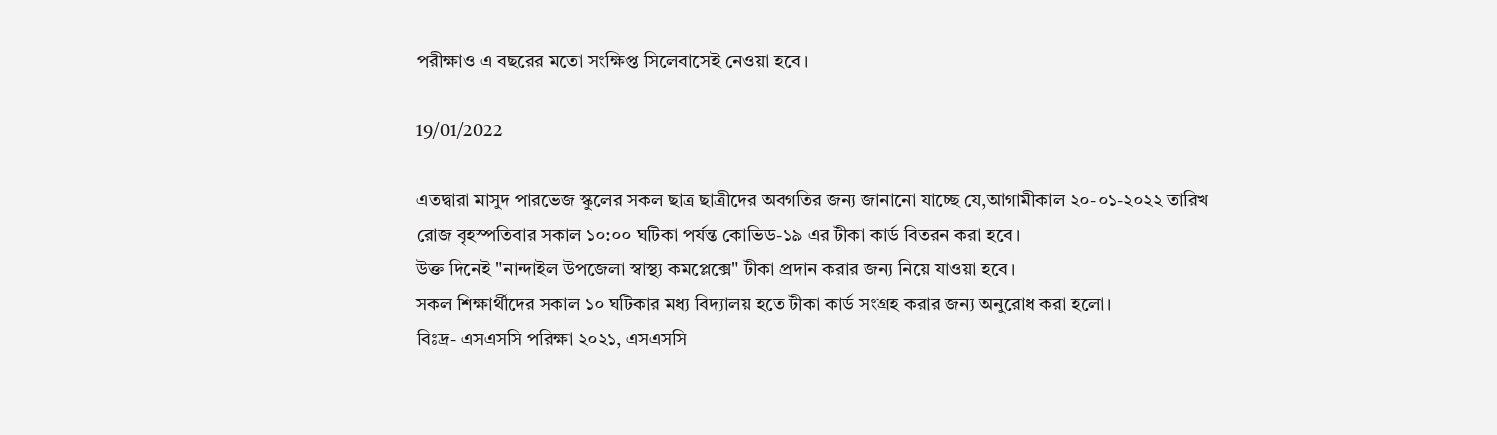পরীক্ষাও এ বছরের মতো সংক্ষিপ্ত সিলেবাসেই নেওয়া হবে।

19/01/2022

এতদ্বারা মাসুদ পারভেজ স্কুলের সকল ছাত্র ছাত্রীদের অবগতির জন্য জানানো যাচ্ছে যে,আগামীকাল ২০-০১-২০২২ তারিখ রোজ বৃহস্পতিবার সকাল ১০:০০ ঘটিকা পর্যন্ত কোভিড-১৯ এর টীকা কার্ড বিতরন করা হবে।
উক্ত দিনেই "নান্দাইল উপজেলা স্বাস্থ্য কমপ্লেক্সে" টীকা প্রদান করার জন্য নিয়ে যাওয়া হবে।
সকল শিক্ষার্থীদের সকাল ১০ ঘটিকার মধ্য বিদ্যালয় হতে টীকা কার্ড সংগ্রহ করার জন্য অনুরোধ করা হলো।
বিঃদ্র- এসএসসি পরিক্ষা ২০২১, এসএসসি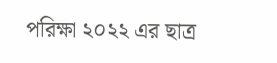পরিক্ষা ২০২২ এর ছাত্র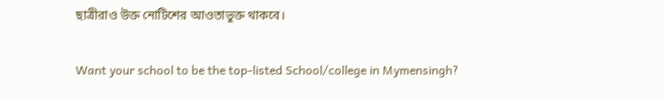ছাত্রীরাও উক্ত নোটিশের আওতাভুক্ত থাকবে।

Want your school to be the top-listed School/college in Mymensingh?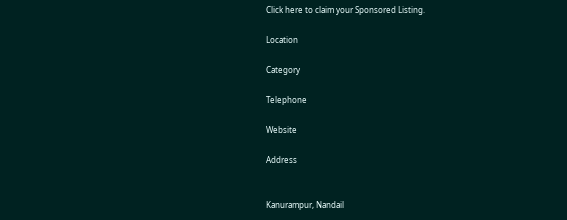Click here to claim your Sponsored Listing.

Location

Category

Telephone

Website

Address


Kanurampur, Nandail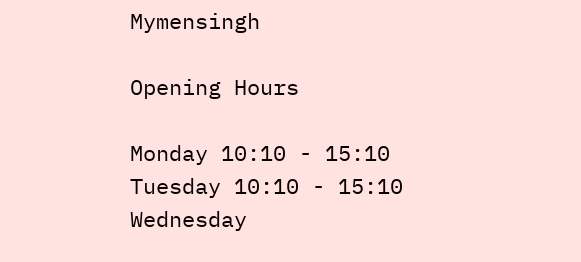Mymensingh

Opening Hours

Monday 10:10 - 15:10
Tuesday 10:10 - 15:10
Wednesday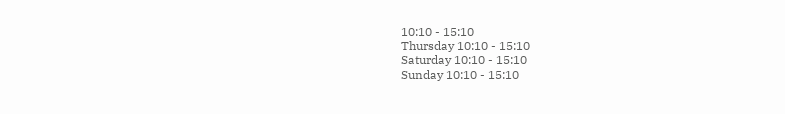10:10 - 15:10
Thursday 10:10 - 15:10
Saturday 10:10 - 15:10
Sunday 10:10 - 15:10